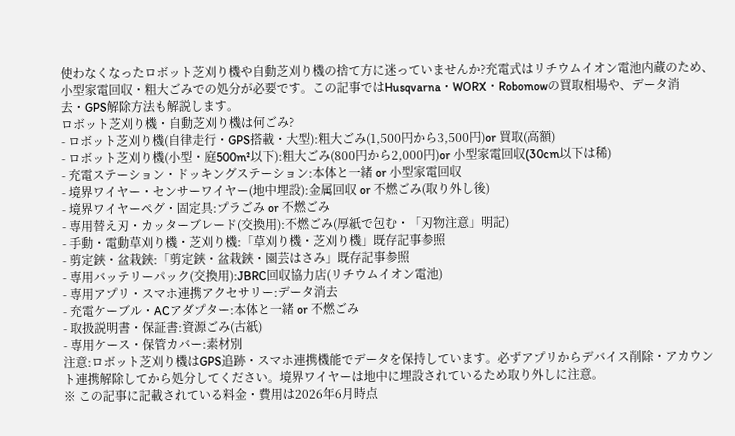使わなくなったロボット芝刈り機や自動芝刈り機の捨て方に迷っていませんか?充電式はリチウムイオン電池内蔵のため、小型家電回収・粗大ごみでの処分が必要です。この記事ではHusqvarna・WORX・Robomowの買取相場や、データ消去・GPS解除方法も解説します。
ロボット芝刈り機・自動芝刈り機は何ごみ?
- ロボット芝刈り機(自律走行・GPS搭載・大型):粗大ごみ(1,500円から3,500円)or 買取(高額)
- ロボット芝刈り機(小型・庭500m²以下):粗大ごみ(800円から2,000円)or 小型家電回収(30cm以下は稀)
- 充電ステーション・ドッキングステーション:本体と一緒 or 小型家電回収
- 境界ワイヤー・センサーワイヤー(地中埋設):金属回収 or 不燃ごみ(取り外し後)
- 境界ワイヤーペグ・固定具:プラごみ or 不燃ごみ
- 専用替え刃・カッターブレード(交換用):不燃ごみ(厚紙で包む・「刃物注意」明記)
- 手動・電動草刈り機・芝刈り機:「草刈り機・芝刈り機」既存記事参照
- 剪定鋏・盆栽鋏:「剪定鋏・盆栽鋏・園芸はさみ」既存記事参照
- 専用バッテリーパック(交換用):JBRC回収協力店(リチウムイオン電池)
- 専用アプリ・スマホ連携アクセサリー:データ消去
- 充電ケーブル・ACアダプター:本体と一緒 or 不燃ごみ
- 取扱説明書・保証書:資源ごみ(古紙)
- 専用ケース・保管カバー:素材別
注意:ロボット芝刈り機はGPS追跡・スマホ連携機能でデータを保持しています。必ずアプリからデバイス削除・アカウント連携解除してから処分してください。境界ワイヤーは地中に埋設されているため取り外しに注意。
※ この記事に記載されている料金・費用は2026年6月時点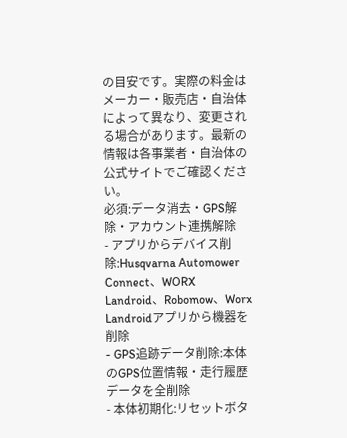の目安です。実際の料金はメーカー・販売店・自治体によって異なり、変更される場合があります。最新の情報は各事業者・自治体の公式サイトでご確認ください。
必須:データ消去・GPS解除・アカウント連携解除
- アプリからデバイス削除:Husqvarna Automower Connect、WORX Landroid、Robomow、Worx Landroidアプリから機器を削除
- GPS追跡データ削除:本体のGPS位置情報・走行履歴データを全削除
- 本体初期化:リセットボタ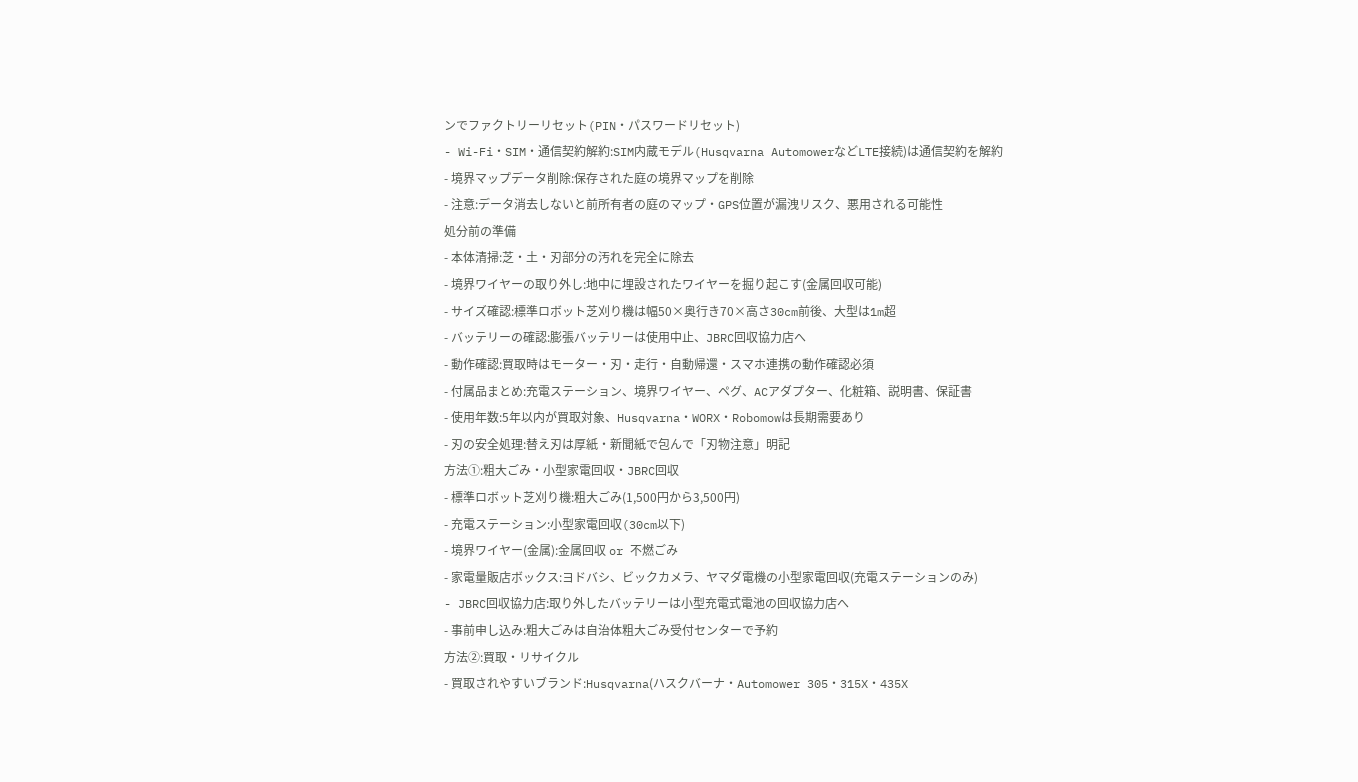ンでファクトリーリセット(PIN・パスワードリセット)
- Wi-Fi・SIM・通信契約解約:SIM内蔵モデル(Husqvarna AutomowerなどLTE接続)は通信契約を解約
- 境界マップデータ削除:保存された庭の境界マップを削除
- 注意:データ消去しないと前所有者の庭のマップ・GPS位置が漏洩リスク、悪用される可能性
処分前の準備
- 本体清掃:芝・土・刃部分の汚れを完全に除去
- 境界ワイヤーの取り外し:地中に埋設されたワイヤーを掘り起こす(金属回収可能)
- サイズ確認:標準ロボット芝刈り機は幅50×奥行き70×高さ30cm前後、大型は1m超
- バッテリーの確認:膨張バッテリーは使用中止、JBRC回収協力店へ
- 動作確認:買取時はモーター・刃・走行・自動帰還・スマホ連携の動作確認必須
- 付属品まとめ:充電ステーション、境界ワイヤー、ペグ、ACアダプター、化粧箱、説明書、保証書
- 使用年数:5年以内が買取対象、Husqvarna・WORX・Robomowは長期需要あり
- 刃の安全処理:替え刃は厚紙・新聞紙で包んで「刃物注意」明記
方法①:粗大ごみ・小型家電回収・JBRC回収
- 標準ロボット芝刈り機:粗大ごみ(1,500円から3,500円)
- 充電ステーション:小型家電回収(30cm以下)
- 境界ワイヤー(金属):金属回収 or 不燃ごみ
- 家電量販店ボックス:ヨドバシ、ビックカメラ、ヤマダ電機の小型家電回収(充電ステーションのみ)
- JBRC回収協力店:取り外したバッテリーは小型充電式電池の回収協力店へ
- 事前申し込み:粗大ごみは自治体粗大ごみ受付センターで予約
方法②:買取・リサイクル
- 買取されやすいブランド:Husqvarna(ハスクバーナ・Automower 305・315X・435X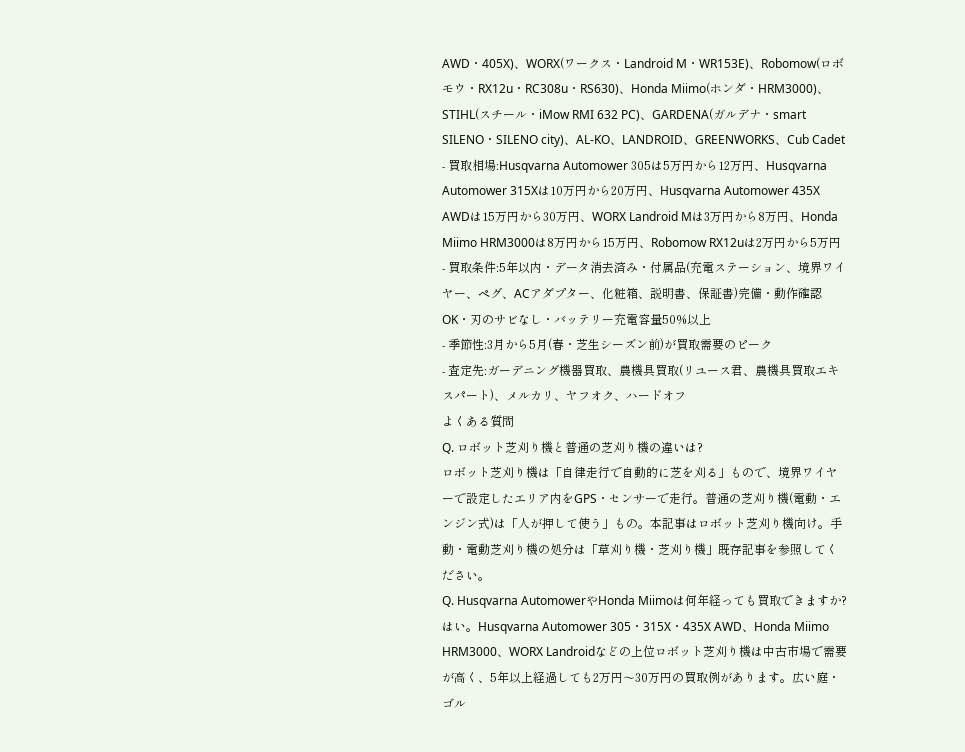AWD・405X)、WORX(ワークス・Landroid M・WR153E)、Robomow(ロボモウ・RX12u・RC308u・RS630)、Honda Miimo(ホンダ・HRM3000)、STIHL(スチール・iMow RMI 632 PC)、GARDENA(ガルデナ・smart SILENO・SILENO city)、AL-KO、LANDROID、GREENWORKS、Cub Cadet
- 買取相場:Husqvarna Automower 305は5万円から12万円、Husqvarna Automower 315Xは10万円から20万円、Husqvarna Automower 435X AWDは15万円から30万円、WORX Landroid Mは3万円から8万円、Honda Miimo HRM3000は8万円から15万円、Robomow RX12uは2万円から5万円
- 買取条件:5年以内・データ消去済み・付属品(充電ステーション、境界ワイヤー、ペグ、ACアダプター、化粧箱、説明書、保証書)完備・動作確認OK・刃のサビなし・バッテリー充電容量50%以上
- 季節性:3月から5月(春・芝生シーズン前)が買取需要のピーク
- 査定先:ガーデニング機器買取、農機具買取(リユース君、農機具買取エキスパート)、メルカリ、ヤフオク、ハードオフ
よくある質問
Q. ロボット芝刈り機と普通の芝刈り機の違いは?
ロボット芝刈り機は「自律走行で自動的に芝を刈る」もので、境界ワイヤーで設定したエリア内をGPS・センサーで走行。普通の芝刈り機(電動・エンジン式)は「人が押して使う」もの。本記事はロボット芝刈り機向け。手動・電動芝刈り機の処分は「草刈り機・芝刈り機」既存記事を参照してください。
Q. Husqvarna AutomowerやHonda Miimoは何年経っても買取できますか?
はい。Husqvarna Automower 305・315X・435X AWD、Honda Miimo HRM3000、WORX Landroidなどの上位ロボット芝刈り機は中古市場で需要が高く、5年以上経過しても2万円〜30万円の買取例があります。広い庭・ゴル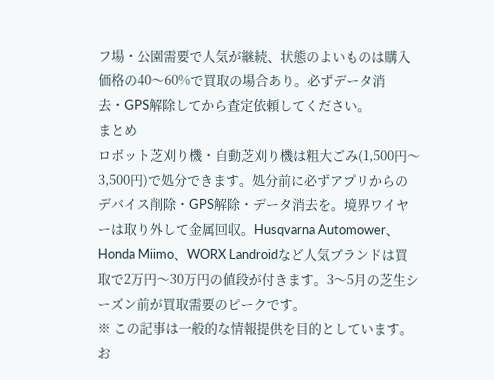フ場・公園需要で人気が継続、状態のよいものは購入価格の40〜60%で買取の場合あり。必ずデータ消去・GPS解除してから査定依頼してください。
まとめ
ロボット芝刈り機・自動芝刈り機は粗大ごみ(1,500円〜3,500円)で処分できます。処分前に必ずアプリからのデバイス削除・GPS解除・データ消去を。境界ワイヤーは取り外して金属回収。Husqvarna Automower、Honda Miimo、WORX Landroidなど人気ブランドは買取で2万円〜30万円の値段が付きます。3〜5月の芝生シーズン前が買取需要のピークです。
※ この記事は一般的な情報提供を目的としています。お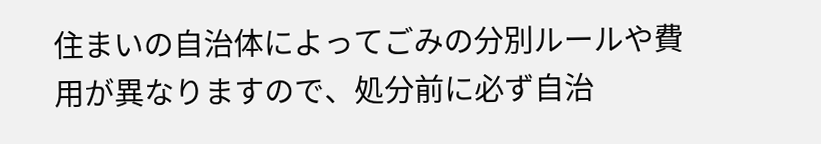住まいの自治体によってごみの分別ルールや費用が異なりますので、処分前に必ず自治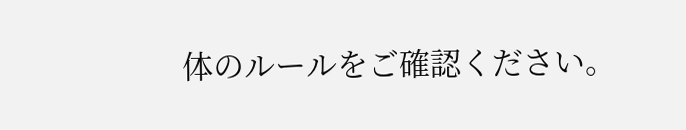体のルールをご確認ください。